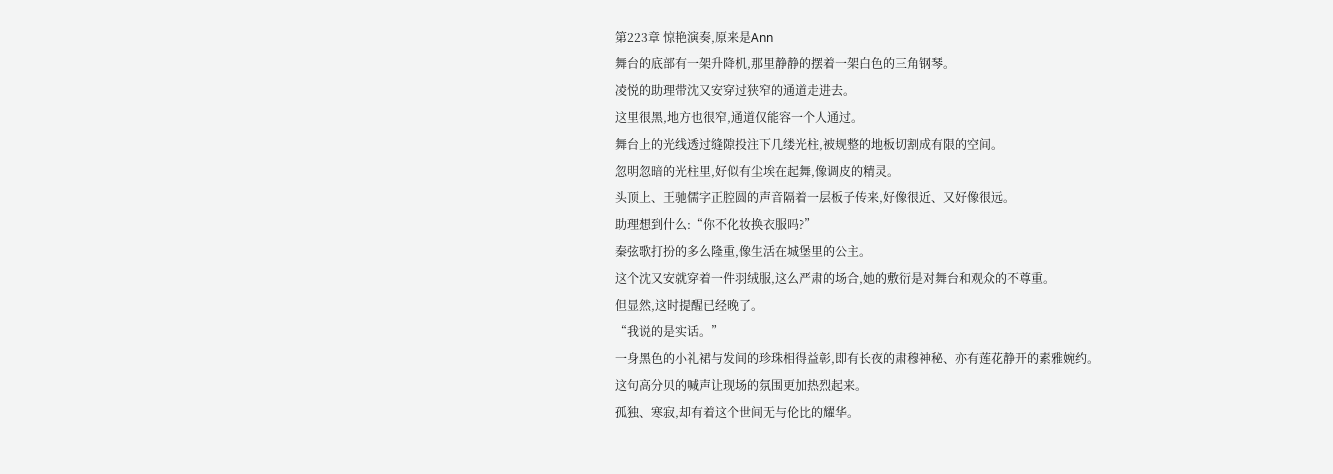第223章 惊艳演奏,原来是Ann
舞台的底部有一架升降机,那里静静的摆着一架白色的三角钢琴。
凌悦的助理带沈又安穿过狭窄的通道走进去。
这里很黑,地方也很窄,通道仅能容一个人通过。
舞台上的光线透过缝隙投注下几缕光柱,被规整的地板切割成有限的空间。
忽明忽暗的光柱里,好似有尘埃在起舞,像调皮的精灵。
头顶上、王驰儒字正腔圆的声音隔着一层板子传来,好像很近、又好像很远。
助理想到什么:“你不化妆换衣服吗?”
秦弦歌打扮的多么隆重,像生活在城堡里的公主。
这个沈又安就穿着一件羽绒服,这么严肃的场合,她的敷衍是对舞台和观众的不尊重。
但显然,这时提醒已经晚了。
“我说的是实话。”
一身黑色的小礼裙与发间的珍珠相得益彰,即有长夜的肃穆神秘、亦有莲花静开的素雅婉约。
这句高分贝的喊声让现场的氛围更加热烈起来。
孤独、寒寂,却有着这个世间无与伦比的耀华。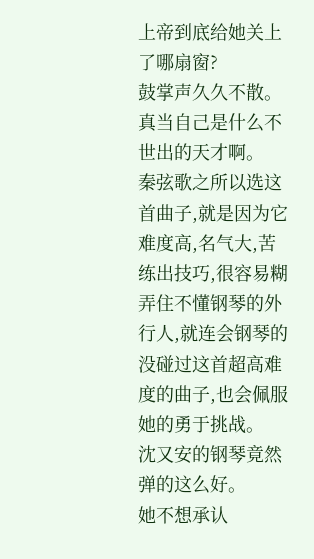上帝到底给她关上了哪扇窗?
鼓掌声久久不散。
真当自己是什么不世出的天才啊。
秦弦歌之所以选这首曲子,就是因为它难度高,名气大,苦练出技巧,很容易糊弄住不懂钢琴的外行人,就连会钢琴的没碰过这首超高难度的曲子,也会佩服她的勇于挑战。
沈又安的钢琴竟然弹的这么好。
她不想承认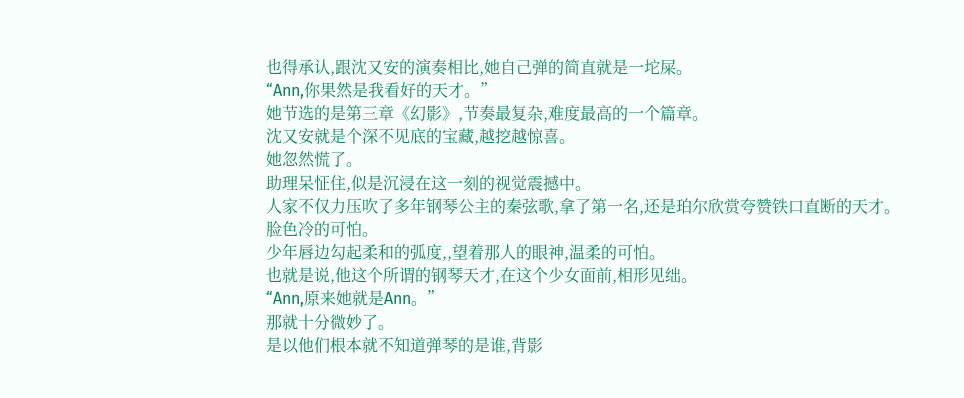也得承认,跟沈又安的演奏相比,她自己弹的简直就是一坨屎。
“Ann,你果然是我看好的天才。”
她节选的是第三章《幻影》,节奏最复杂,难度最高的一个篇章。
沈又安就是个深不见底的宝藏,越挖越惊喜。
她忽然慌了。
助理呆怔住,似是沉浸在这一刻的视觉震撼中。
人家不仅力压吹了多年钢琴公主的秦弦歌,拿了第一名,还是珀尔欣赏夸赞铁口直断的天才。
脸色冷的可怕。
少年唇边勾起柔和的弧度,,望着那人的眼神,温柔的可怕。
也就是说,他这个所谓的钢琴天才,在这个少女面前,相形见绌。
“Ann,原来她就是Ann。”
那就十分微妙了。
是以他们根本就不知道弹琴的是谁,背影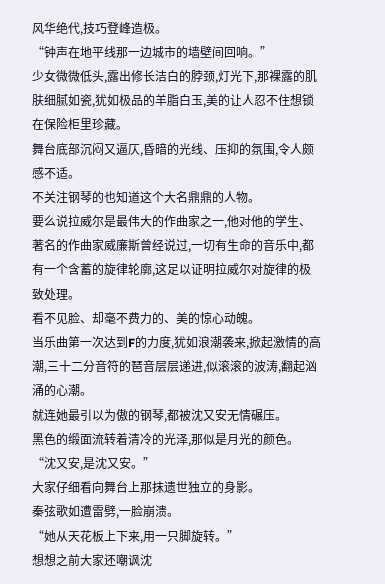风华绝代,技巧登峰造极。
“钟声在地平线那一边城市的墙壁间回响。”
少女微微低头,露出修长洁白的脖颈,灯光下,那裸露的肌肤细腻如瓷,犹如极品的羊脂白玉,美的让人忍不住想锁在保险柜里珍藏。
舞台底部沉闷又逼仄,昏暗的光线、压抑的氛围,令人颇感不适。
不关注钢琴的也知道这个大名鼎鼎的人物。
要么说拉威尔是最伟大的作曲家之一,他对他的学生、著名的作曲家威廉斯曾经说过,一切有生命的音乐中,都有一个含蓄的旋律轮廓,这足以证明拉威尔对旋律的极致处理。
看不见脸、却毫不费力的、美的惊心动魄。
当乐曲第一次达到F的力度,犹如浪潮袭来,掀起激情的高潮,三十二分音符的琶音层层递进,似滚滚的波涛,翻起汹涌的心潮。
就连她最引以为傲的钢琴,都被沈又安无情碾压。
黑色的缎面流转着清冷的光泽,那似是月光的颜色。
“沈又安,是沈又安。”
大家仔细看向舞台上那抹遗世独立的身影。
秦弦歌如遭雷劈,一脸崩溃。
“她从天花板上下来,用一只脚旋转。”
想想之前大家还嘲讽沈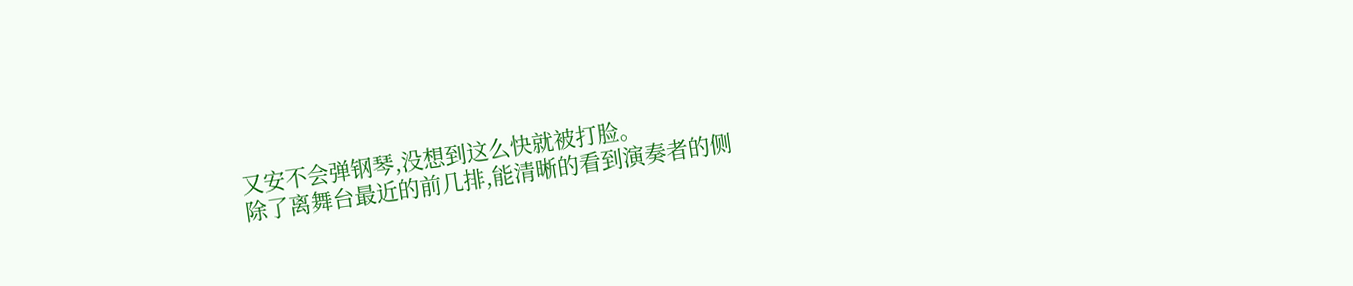又安不会弹钢琴,没想到这么快就被打脸。
除了离舞台最近的前几排,能清晰的看到演奏者的侧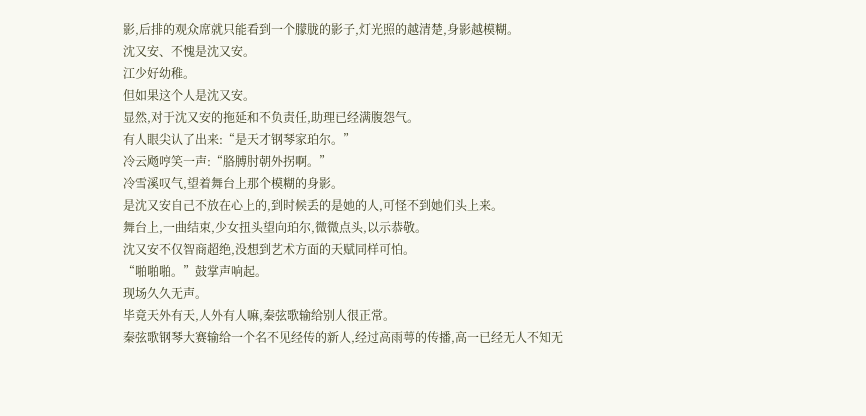影,后排的观众席就只能看到一个朦胧的影子,灯光照的越清楚,身影越模糊。
沈又安、不愧是沈又安。
江少好幼稚。
但如果这个人是沈又安。
显然,对于沈又安的拖延和不负责任,助理已经满腹怨气。
有人眼尖认了出来:“是天才钢琴家珀尔。”
冷云飏哼笑一声:“胳膊肘朝外拐啊。”
冷雪溪叹气,望着舞台上那个模糊的身影。
是沈又安自己不放在心上的,到时候丢的是她的人,可怪不到她们头上来。
舞台上,一曲结束,少女扭头望向珀尔,微微点头,以示恭敬。
沈又安不仅智商超绝,没想到艺术方面的天赋同样可怕。
“啪啪啪。”鼓掌声响起。
现场久久无声。
毕竟天外有天,人外有人嘛,秦弦歌输给别人很正常。
秦弦歌钢琴大赛输给一个名不见经传的新人,经过高雨萼的传播,高一已经无人不知无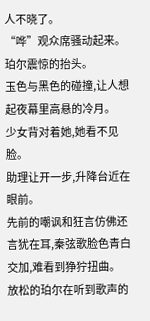人不晓了。
“哗”观众席骚动起来。
珀尔震惊的抬头。
玉色与黑色的碰撞,让人想起夜幕里高悬的冷月。
少女背对着她,她看不见脸。
助理让开一步,升降台近在眼前。
先前的嘲讽和狂言仿佛还言犹在耳,秦弦歌脸色青白交加,难看到狰狞扭曲。
放松的珀尔在听到歌声的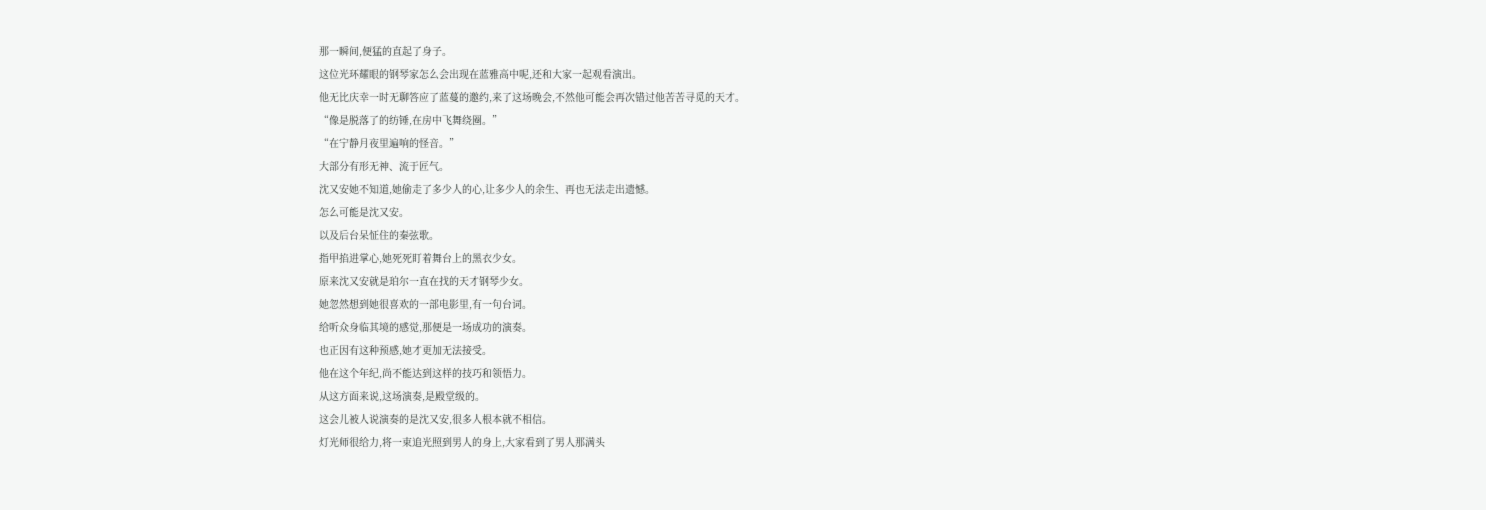那一瞬间,便猛的直起了身子。
这位光环耀眼的钢琴家怎么会出现在蓝雅高中呢,还和大家一起观看演出。
他无比庆幸一时无聊答应了蓝蔓的邀约,来了这场晚会,不然他可能会再次错过他苦苦寻觅的天才。
“像是脱落了的纺锤,在房中飞舞绕圈。”
“在宁静月夜里遍响的怪音。”
大部分有形无神、流于匠气。
沈又安她不知道,她偷走了多少人的心,让多少人的余生、再也无法走出遗憾。
怎么可能是沈又安。
以及后台呆怔住的秦弦歌。
指甲掐进掌心,她死死盯着舞台上的黑衣少女。
原来沈又安就是珀尔一直在找的天才钢琴少女。
她忽然想到她很喜欢的一部电影里,有一句台词。
给听众身临其境的感觉,那便是一场成功的演奏。
也正因有这种预感,她才更加无法接受。
他在这个年纪,尚不能达到这样的技巧和领悟力。
从这方面来说,这场演奏,是殿堂级的。
这会儿被人说演奏的是沈又安,很多人根本就不相信。
灯光师很给力,将一束追光照到男人的身上,大家看到了男人那满头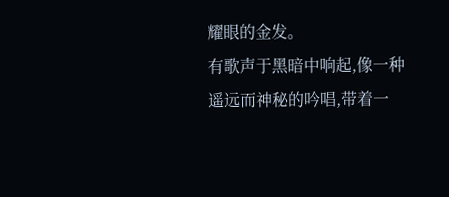耀眼的金发。
有歌声于黑暗中响起,像一种遥远而神秘的吟唱,带着一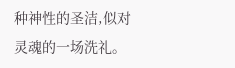种神性的圣洁,似对灵魂的一场洗礼。